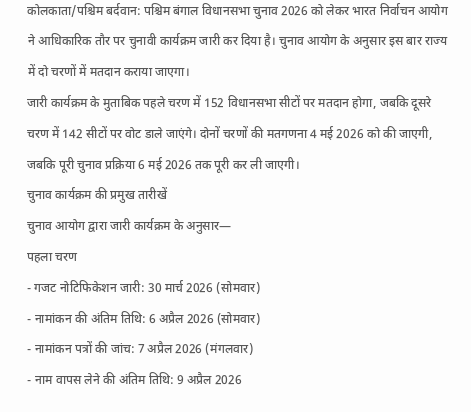कोलकाता/पश्चिम बर्दवान: पश्चिम बंगाल विधानसभा चुनाव 2026 को लेकर भारत निर्वाचन आयोग ने आधिकारिक तौर पर चुनावी कार्यक्रम जारी कर दिया है। चुनाव आयोग के अनुसार इस बार राज्य में दो चरणों में मतदान कराया जाएगा।
जारी कार्यक्रम के मुताबिक पहले चरण में 152 विधानसभा सीटों पर मतदान होगा, जबकि दूसरे चरण में 142 सीटों पर वोट डाले जाएंगे। दोनों चरणों की मतगणना 4 मई 2026 को की जाएगी, जबकि पूरी चुनाव प्रक्रिया 6 मई 2026 तक पूरी कर ली जाएगी।
चुनाव कार्यक्रम की प्रमुख तारीखें
चुनाव आयोग द्वारा जारी कार्यक्रम के अनुसार—
पहला चरण
- गजट नोटिफिकेशन जारी: 30 मार्च 2026 (सोमवार)
- नामांकन की अंतिम तिथि: 6 अप्रैल 2026 (सोमवार)
- नामांकन पत्रों की जांच: 7 अप्रैल 2026 (मंगलवार)
- नाम वापस लेने की अंतिम तिथि: 9 अप्रैल 2026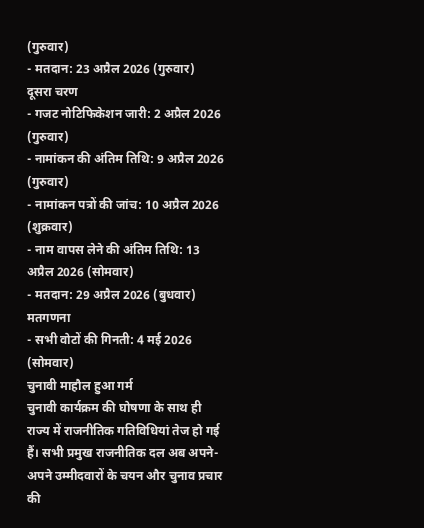(गुरुवार)
- मतदान: 23 अप्रैल 2026 (गुरुवार)
दूसरा चरण
- गजट नोटिफिकेशन जारी: 2 अप्रैल 2026 (गुरुवार)
- नामांकन की अंतिम तिथि: 9 अप्रैल 2026 (गुरुवार)
- नामांकन पत्रों की जांच: 10 अप्रैल 2026 (शुक्रवार)
- नाम वापस लेने की अंतिम तिथि: 13 अप्रैल 2026 (सोमवार)
- मतदान: 29 अप्रैल 2026 (बुधवार)
मतगणना
- सभी वोटों की गिनती: 4 मई 2026 (सोमवार)
चुनावी माहौल हुआ गर्म
चुनावी कार्यक्रम की घोषणा के साथ ही राज्य में राजनीतिक गतिविधियां तेज हो गई हैं। सभी प्रमुख राजनीतिक दल अब अपने-अपने उम्मीदवारों के चयन और चुनाव प्रचार की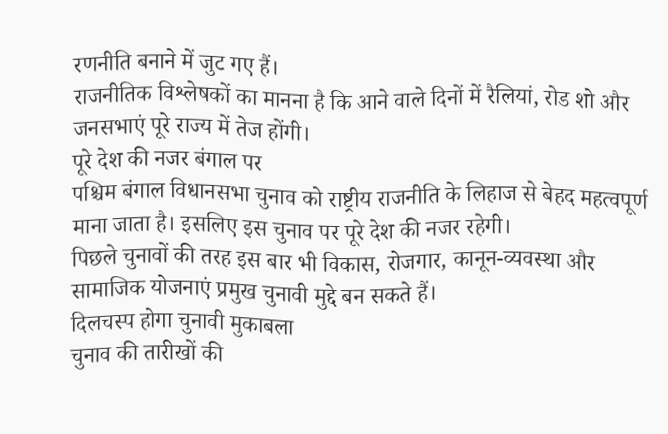रणनीति बनाने में जुट गए हैं।
राजनीतिक विश्लेषकों का मानना है कि आने वाले दिनों में रैलियां, रोड शो और जनसभाएं पूरे राज्य में तेज होंगी।
पूरे देश की नजर बंगाल पर
पश्चिम बंगाल विधानसभा चुनाव को राष्ट्रीय राजनीति के लिहाज से बेहद महत्वपूर्ण माना जाता है। इसलिए इस चुनाव पर पूरे देश की नजर रहेगी।
पिछले चुनावों की तरह इस बार भी विकास, रोजगार, कानून-व्यवस्था और सामाजिक योजनाएं प्रमुख चुनावी मुद्दे बन सकते हैं।
दिलचस्प होगा चुनावी मुकाबला
चुनाव की तारीखों की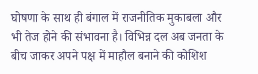घोषणा के साथ ही बंगाल में राजनीतिक मुकाबला और भी तेज होने की संभावना है। विभिन्न दल अब जनता के बीच जाकर अपने पक्ष में माहौल बनाने की कोशिश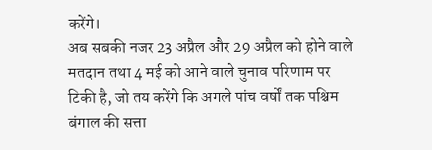करेंगे।
अब सबकी नजर 23 अप्रैल और 29 अप्रैल को होने वाले मतदान तथा 4 मई को आने वाले चुनाव परिणाम पर टिकी है, जो तय करेंगे कि अगले पांच वर्षों तक पश्चिम बंगाल की सत्ता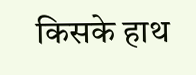किसके हाथ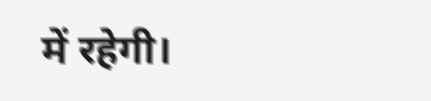में रहेगी।